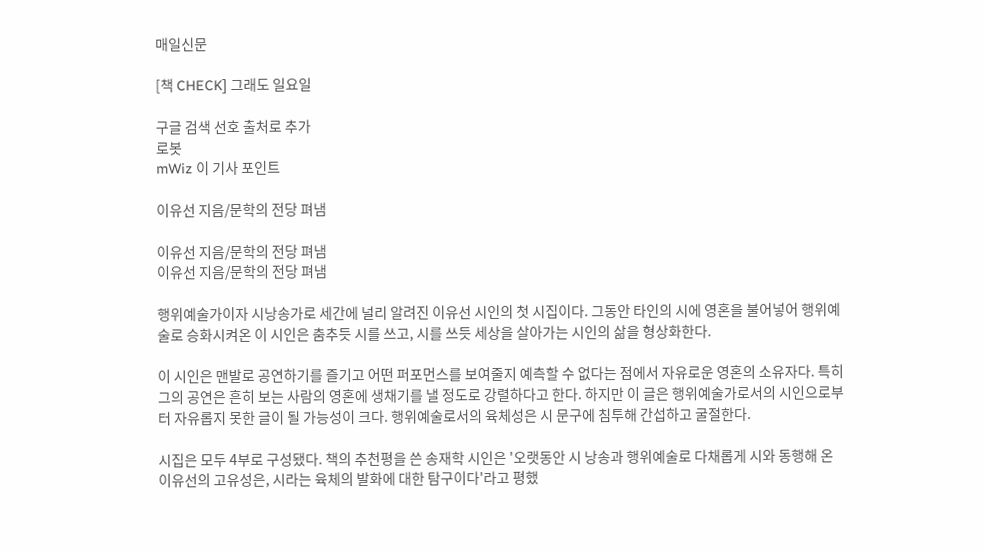매일신문

[책 CHECK] 그래도 일요일

구글 검색 선호 출처로 추가
로봇
mWiz 이 기사 포인트

이유선 지음/문학의 전당 펴냄

이유선 지음/문학의 전당 펴냄
이유선 지음/문학의 전당 펴냄

행위예술가이자 시낭송가로 세간에 널리 알려진 이유선 시인의 첫 시집이다. 그동안 타인의 시에 영혼을 불어넣어 행위예술로 승화시켜온 이 시인은 춤추듯 시를 쓰고, 시를 쓰듯 세상을 살아가는 시인의 삶을 형상화한다.

이 시인은 맨발로 공연하기를 즐기고 어떤 퍼포먼스를 보여줄지 예측할 수 없다는 점에서 자유로운 영혼의 소유자다. 특히 그의 공연은 흔히 보는 사람의 영혼에 생채기를 낼 정도로 강렬하다고 한다. 하지만 이 글은 행위예술가로서의 시인으로부터 자유롭지 못한 글이 될 가능성이 크다. 행위예술로서의 육체성은 시 문구에 침투해 간섭하고 굴절한다.

시집은 모두 4부로 구성됐다. 책의 추천평을 쓴 송재학 시인은 '오랫동안 시 낭송과 행위예술로 다채롭게 시와 동행해 온 이유선의 고유성은, 시라는 육체의 발화에 대한 탐구이다'라고 평했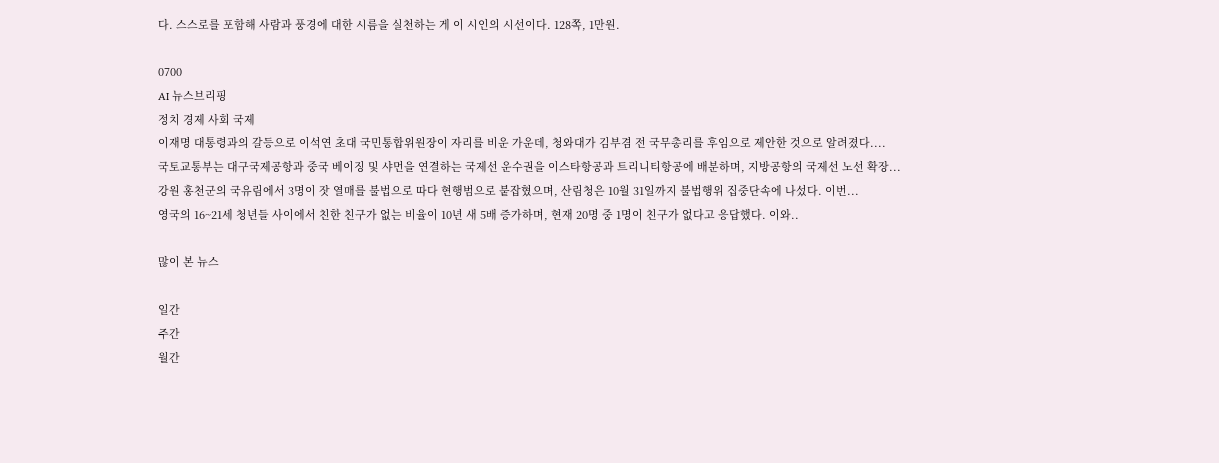다. 스스로를 포함해 사람과 풍경에 대한 시름을 실천하는 게 이 시인의 시선이다. 128쪽, 1만원.

0700
AI 뉴스브리핑
정치 경제 사회 국제
이재명 대통령과의 갈등으로 이석연 초대 국민통합위원장이 자리를 비운 가운데, 청와대가 김부겸 전 국무총리를 후임으로 제안한 것으로 알려졌다....
국토교통부는 대구국제공항과 중국 베이징 및 샤먼을 연결하는 국제선 운수권을 이스타항공과 트리니티항공에 배분하며, 지방공항의 국제선 노선 확장...
강원 홍천군의 국유림에서 3명이 잣 열매를 불법으로 따다 현행범으로 붙잡혔으며, 산림청은 10월 31일까지 불법행위 집중단속에 나섰다. 이번...
영국의 16~21세 청년들 사이에서 친한 친구가 없는 비율이 10년 새 5배 증가하며, 현재 20명 중 1명이 친구가 없다고 응답했다. 이와..

많이 본 뉴스

일간
주간
월간